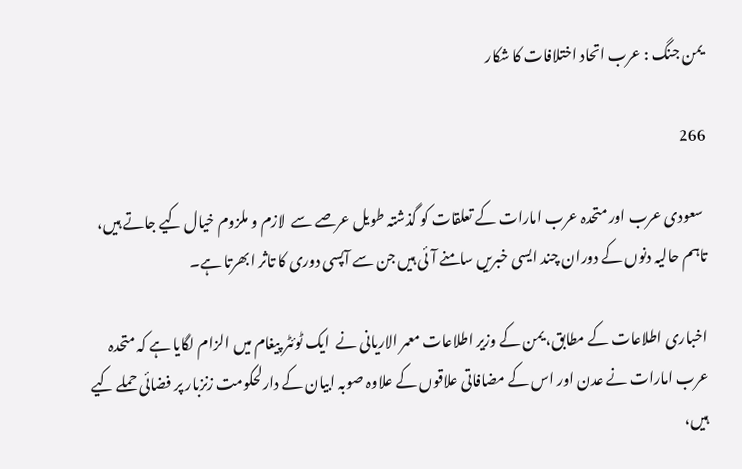یمن جنگ : عرب اتحاد اختلافات کا شکار

266

 سعودی عرب اور متحدہ عرب امارات کے تعلقات کو گذشتہ طویل عرصے سے  لازم و ملزوم خیال کیے جاتے ہیں، تاہم حالیہ دنوں کے دوران چند ایسی خبریں سامنے آئی ہیں جن سے آپسی دوری کا تاثر ابھرتا ہے۔

اخباری اطلاعات کے مطابق، یمن کے وزیر اطلاعات معمر الاریانی نے  ایک ٹوئٹر پیغام میں الزام لگایا ہے کہ متحدہ عرب امارات نے عدن اور اس کے مضافاتی علاقوں کے علاوہ صوبہ ابیان کے دارلحکومت زنزبار پر فضائی حملے کیے ہیں،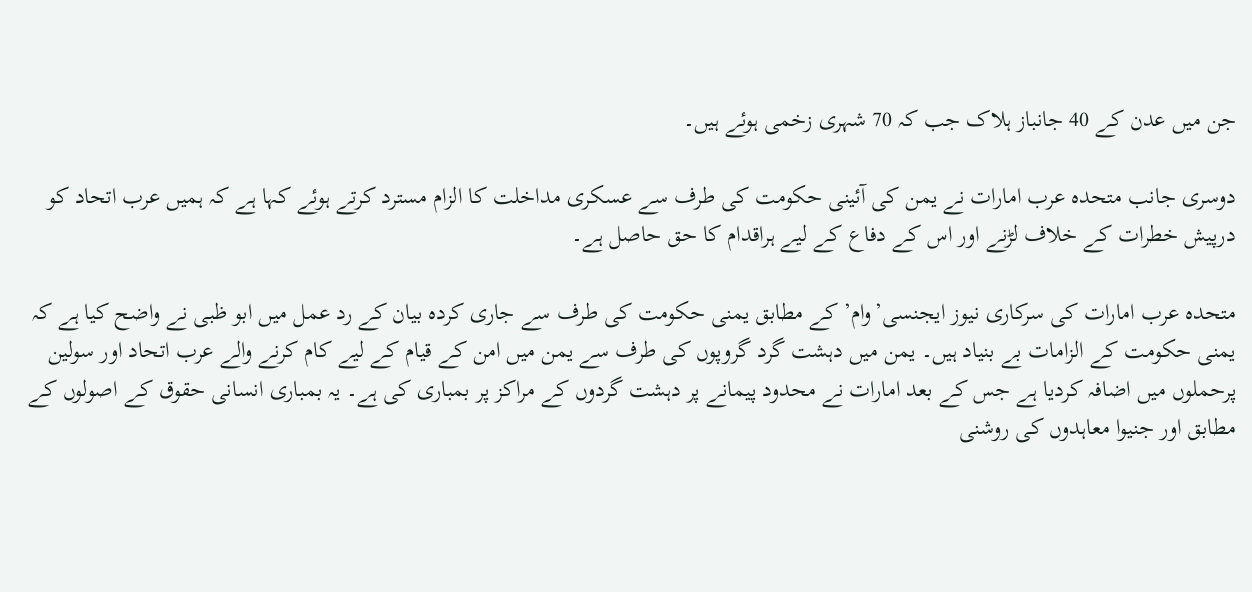جن میں عدن کے 40 جانباز ہلاک جب کہ 70 شہری زخمی ہوئے ہیں۔

دوسری جانب متحدہ عرب امارات نے یمن کی آئینی حکومت کی طرف سے عسکری مداخلت کا الزام مسترد کرتے ہوئے کہا ہے کہ ہمیں عرب اتحاد کو درپیش خطرات کے خلاف لڑنے اور اس کے دفاع کے لیے ہراقدام کا حق حاصل ہے۔

متحدہ عرب امارات کی سرکاری نیوز ایجنسی’وام’ کے مطابق یمنی حکومت کی طرف سے جاری کردہ بیان کے رد عمل میں ابو ظبی نے واضح کیا ہے کہ یمنی حکومت کے الزامات بے بنیاد ہیں۔ یمن میں دہشت گرد گروپوں کی طرف سے یمن میں امن کے قیام کے لیے کام کرنے والے عرب اتحاد اور سولین پرحملوں میں اضافہ کردیا ہے جس کے بعد امارات نے محدود پیمانے پر دہشت گردوں کے مراکز پر بمباری کی ہے۔ یہ بمباری انسانی حقوق کے اصولوں کے مطابق اور جنیوا معاہدوں کی روشنی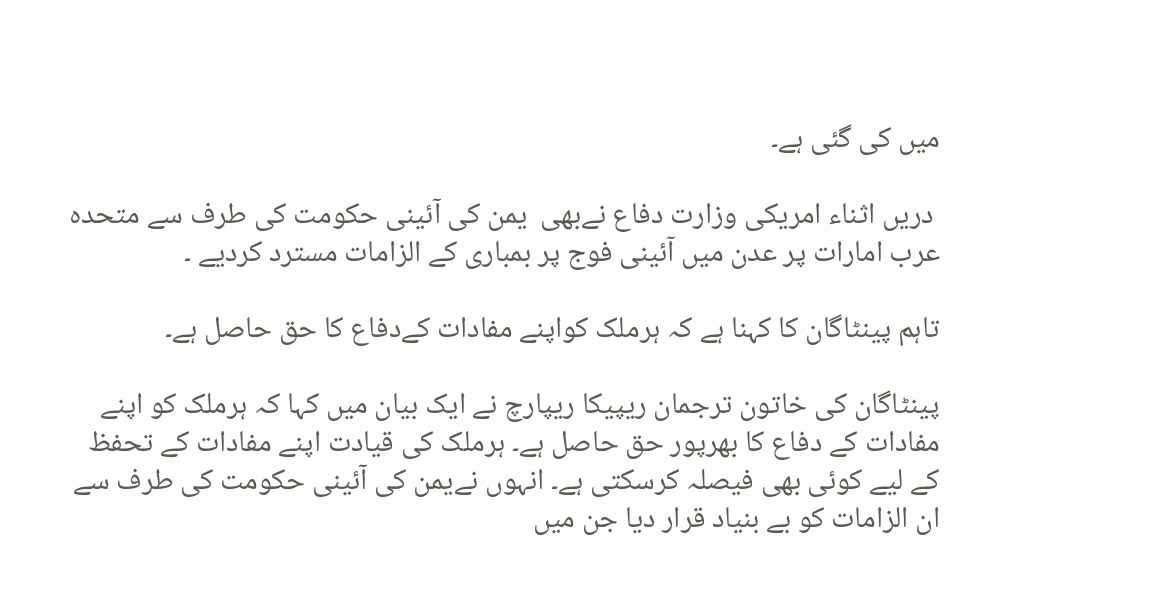میں کی گئی ہے۔

 دریں اثناء امریکی وزارت دفاع نےبھی  یمن کی آئینی حکومت کی طرف سے متحدہ عرب امارات پر عدن میں آئینی فوج پر بمباری کے الزامات مسترد کردیے ۔

تاہم پینٹاگان کا کہنا ہے کہ ہرملک کواپنے مفادات کےدفاع کا حق حاصل ہے۔

پینٹاگان کی خاتون ترجمان ریپیکا ریپارچ نے ایک بیان میں کہا کہ ہرملک کو اپنے مفادات کے دفاع کا بھرپور حق حاصل ہے۔ ہرملک کی قیادت اپنے مفادات کے تحفظ کے لیے کوئی بھی فیصلہ کرسکتی ہے۔ انہوں نےیمن کی آئینی حکومت کی طرف سے ان الزامات کو بے بنیاد قرار دیا جن میں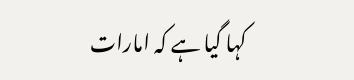کہا گیا ہے کہ امارات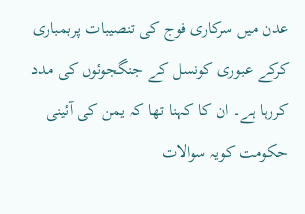عدن میں سرکاری فوج کی تنصیبات پربمباری کرکے عبوری کونسل کے جنگجوئوں کی مدد کررہا ہے۔ ان کا کہنا تھا کہ یمن کی آئینی حکومت کویہ سوالات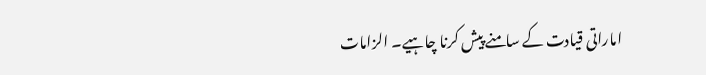اماراتی قیادت کے سامنے پیش کرنا چاہیے۔ الزامات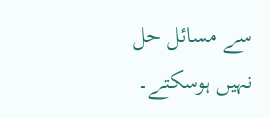سے مسائل حل نہیں ہوسکتے۔